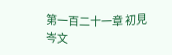第一百二十一章 初見岑文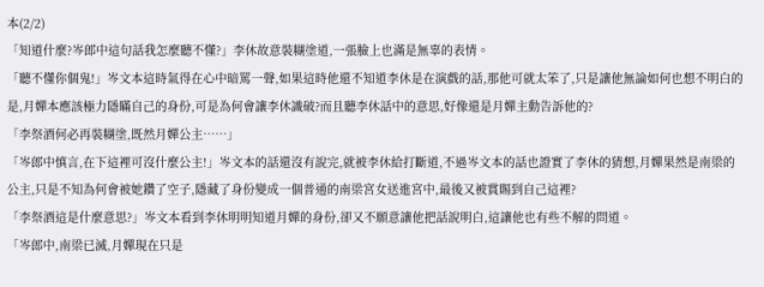本(2/2)
「知道什麼?岑郎中這句話我怎麼聽不懂?」李休故意裝糊塗道,一張臉上也滿是無辜的表情。
「聽不懂你個鬼!」岑文本這時氣得在心中暗罵一聲,如果這時他還不知道李休是在演戲的話,那他可就太笨了,只是讓他無論如何也想不明白的是,月嬋本應該極力隱瞞自己的身份,可是為何會讓李休識破?而且聽李休話中的意思,好像還是月嬋主動告訴他的?
「李祭酒何必再裝糊塗,既然月嬋公主……」
「岑郎中慎言,在下這裡可沒什麼公主!」岑文本的話還沒有說完,就被李休給打斷道,不過岑文本的話也證實了李休的猜想,月嬋果然是南梁的公主,只是不知為何會被她鑽了空子,隱藏了身份變成一個普通的南梁宮女送進宮中,最後又被賞賜到自己這裡?
「李祭酒這是什麼意思?」岑文本看到李休明明知道月嬋的身份,卻又不願意讓他把話說明白,這讓他也有些不解的問道。
「岑郎中,南梁已滅,月嬋現在只是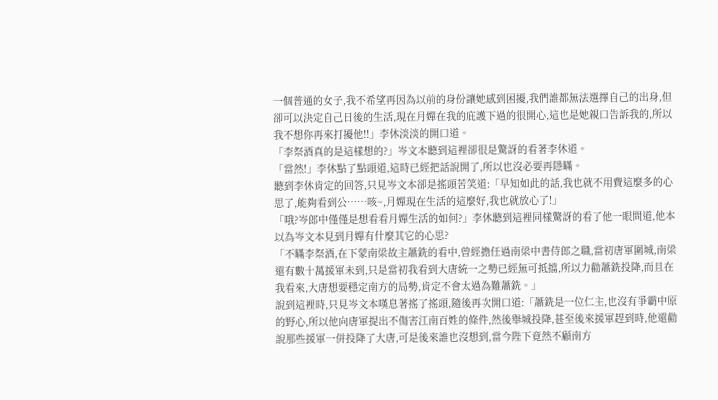一個普通的女子,我不希望再因為以前的身份讓她感到困擾,我們誰都無法選擇自己的出身,但卻可以決定自己日後的生活,現在月嬋在我的庇護下過的很開心,這也是她親口告訴我的,所以我不想你再來打擾他!!」李休淡淡的開口道。
「李祭酒真的是這樣想的?」岑文本聽到這裡卻很是驚訝的看著李休道。
「當然!」李休點了點頭道,這時已經把話說開了,所以也沒必要再隱瞞。
聽到李休肯定的回答,只見岑文本卻是搖頭苦笑道:「早知如此的話,我也就不用費這麼多的心思了,能夠看到公……咳~,月嬋現在生活的這麼好,我也就放心了!」
「哦?岑郎中僅僅是想看看月嬋生活的如何?」李休聽到這裡同樣驚訝的看了他一眼問道,他本以為岑文本見到月嬋有什麼其它的心思?
「不瞞李祭酒,在下蒙南梁故主蕭銑的看中,曾經擔任過南梁中書侍郎之職,當初唐軍圍城,南梁還有數十萬援軍未到,只是當初我看到大唐統一之勢已經無可抵擋,所以力勸蕭銑投降,而且在我看來,大唐想要穩定南方的局勢,肯定不會太過為難蕭銑。」
說到這裡時,只見岑文本嘆息著搖了搖頭,隨後再次開口道:「蕭銑是一位仁主,也沒有爭霸中原的野心,所以他向唐軍提出不傷害江南百姓的條件,然後舉城投降,甚至後來援軍趕到時,他還勸說那些援軍一併投降了大唐,可是後來誰也沒想到,當今陛下竟然不顧南方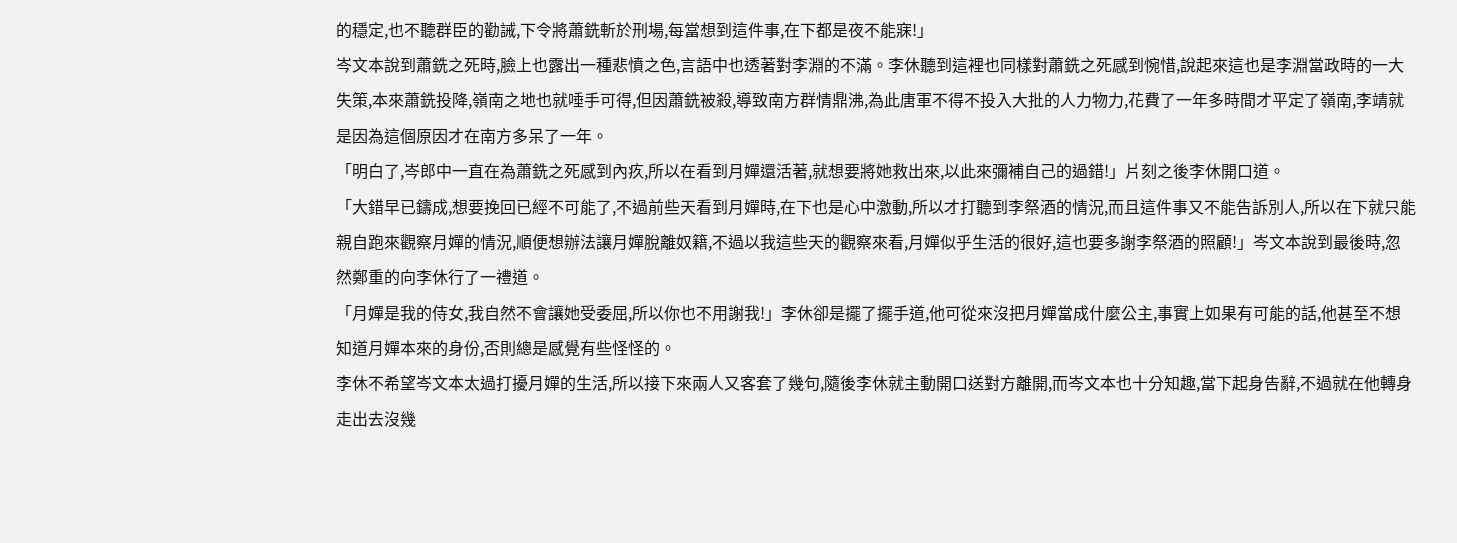的穩定,也不聽群臣的勸誡,下令將蕭銑斬於刑場,每當想到這件事,在下都是夜不能寐!」
岑文本說到蕭銑之死時,臉上也露出一種悲憤之色,言語中也透著對李淵的不滿。李休聽到這裡也同樣對蕭銑之死感到惋惜,說起來這也是李淵當政時的一大失策,本來蕭銑投降,嶺南之地也就唾手可得,但因蕭銑被殺,導致南方群情鼎沸,為此唐軍不得不投入大批的人力物力,花費了一年多時間才平定了嶺南,李靖就是因為這個原因才在南方多呆了一年。
「明白了,岑郎中一直在為蕭銑之死感到內疚,所以在看到月嬋還活著,就想要將她救出來,以此來彌補自己的過錯!」片刻之後李休開口道。
「大錯早已鑄成,想要挽回已經不可能了,不過前些天看到月嬋時,在下也是心中激動,所以才打聽到李祭酒的情況,而且這件事又不能告訴別人,所以在下就只能親自跑來觀察月嬋的情況,順便想辦法讓月嬋脫離奴籍,不過以我這些天的觀察來看,月嬋似乎生活的很好,這也要多謝李祭酒的照顧!」岑文本說到最後時,忽然鄭重的向李休行了一禮道。
「月嬋是我的侍女,我自然不會讓她受委屈,所以你也不用謝我!」李休卻是擺了擺手道,他可從來沒把月嬋當成什麼公主,事實上如果有可能的話,他甚至不想知道月嬋本來的身份,否則總是感覺有些怪怪的。
李休不希望岑文本太過打擾月嬋的生活,所以接下來兩人又客套了幾句,隨後李休就主動開口送對方離開,而岑文本也十分知趣,當下起身告辭,不過就在他轉身走出去沒幾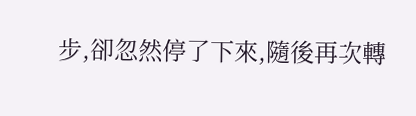步,卻忽然停了下來,隨後再次轉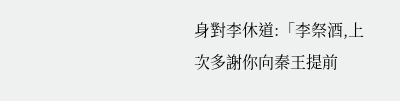身對李休道:「李祭酒,上次多謝你向秦王提前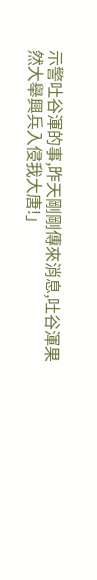示警吐谷渾的事,昨天剛剛傳來消息,吐谷渾果然大舉興兵入侵我大唐!」